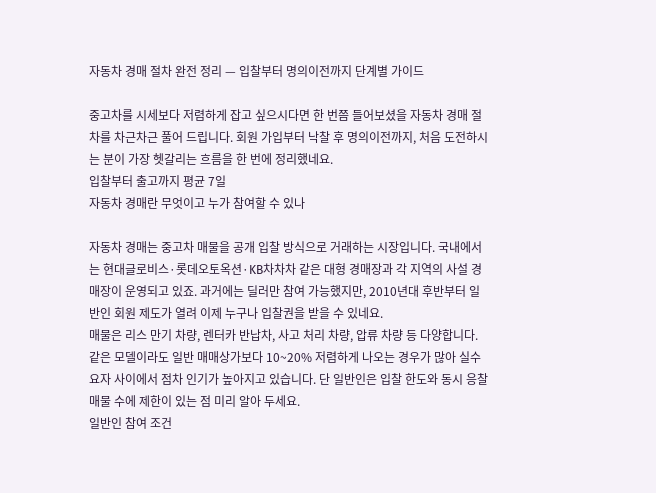자동차 경매 절차 완전 정리 — 입찰부터 명의이전까지 단계별 가이드

중고차를 시세보다 저렴하게 잡고 싶으시다면 한 번쯤 들어보셨을 자동차 경매 절차를 차근차근 풀어 드립니다. 회원 가입부터 낙찰 후 명의이전까지, 처음 도전하시는 분이 가장 헷갈리는 흐름을 한 번에 정리했네요.
입찰부터 출고까지 평균 7일
자동차 경매란 무엇이고 누가 참여할 수 있나

자동차 경매는 중고차 매물을 공개 입찰 방식으로 거래하는 시장입니다. 국내에서는 현대글로비스·롯데오토옥션·KB차차차 같은 대형 경매장과 각 지역의 사설 경매장이 운영되고 있죠. 과거에는 딜러만 참여 가능했지만, 2010년대 후반부터 일반인 회원 제도가 열려 이제 누구나 입찰권을 받을 수 있네요.
매물은 리스 만기 차량, 렌터카 반납차, 사고 처리 차량, 압류 차량 등 다양합니다. 같은 모델이라도 일반 매매상가보다 10~20% 저렴하게 나오는 경우가 많아 실수요자 사이에서 점차 인기가 높아지고 있습니다. 단 일반인은 입찰 한도와 동시 응찰 매물 수에 제한이 있는 점 미리 알아 두세요.
일반인 참여 조건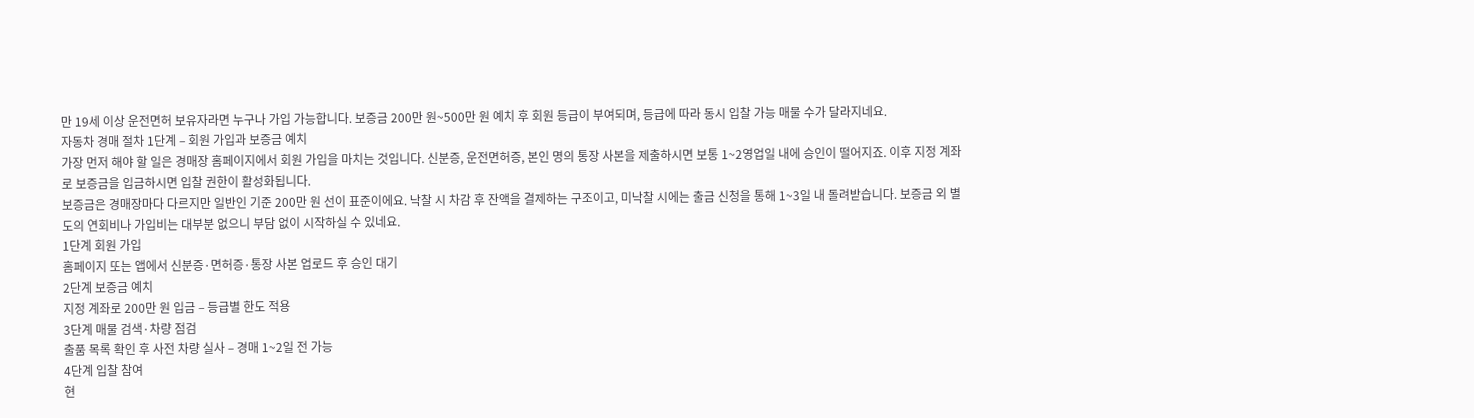만 19세 이상 운전면허 보유자라면 누구나 가입 가능합니다. 보증금 200만 원~500만 원 예치 후 회원 등급이 부여되며, 등급에 따라 동시 입찰 가능 매물 수가 달라지네요.
자동차 경매 절차 1단계 – 회원 가입과 보증금 예치
가장 먼저 해야 할 일은 경매장 홈페이지에서 회원 가입을 마치는 것입니다. 신분증, 운전면허증, 본인 명의 통장 사본을 제출하시면 보통 1~2영업일 내에 승인이 떨어지죠. 이후 지정 계좌로 보증금을 입금하시면 입찰 권한이 활성화됩니다.
보증금은 경매장마다 다르지만 일반인 기준 200만 원 선이 표준이에요. 낙찰 시 차감 후 잔액을 결제하는 구조이고, 미낙찰 시에는 출금 신청을 통해 1~3일 내 돌려받습니다. 보증금 외 별도의 연회비나 가입비는 대부분 없으니 부담 없이 시작하실 수 있네요.
1단계 회원 가입
홈페이지 또는 앱에서 신분증·면허증·통장 사본 업로드 후 승인 대기
2단계 보증금 예치
지정 계좌로 200만 원 입금 – 등급별 한도 적용
3단계 매물 검색·차량 점검
출품 목록 확인 후 사전 차량 실사 – 경매 1~2일 전 가능
4단계 입찰 참여
현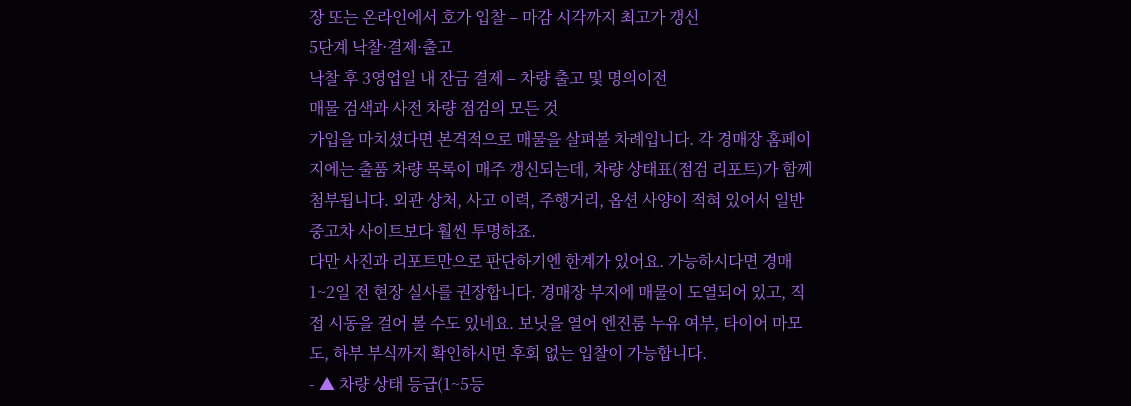장 또는 온라인에서 호가 입찰 – 마감 시각까지 최고가 갱신
5단계 낙찰·결제·출고
낙찰 후 3영업일 내 잔금 결제 – 차량 출고 및 명의이전
매물 검색과 사전 차량 점검의 모든 것
가입을 마치셨다면 본격적으로 매물을 살펴볼 차례입니다. 각 경매장 홈페이지에는 출품 차량 목록이 매주 갱신되는데, 차량 상태표(점검 리포트)가 함께 첨부됩니다. 외관 상처, 사고 이력, 주행거리, 옵션 사양이 적혀 있어서 일반 중고차 사이트보다 훨씬 투명하죠.
다만 사진과 리포트만으로 판단하기엔 한계가 있어요. 가능하시다면 경매 1~2일 전 현장 실사를 권장합니다. 경매장 부지에 매물이 도열되어 있고, 직접 시동을 걸어 볼 수도 있네요. 보닛을 열어 엔진룸 누유 여부, 타이어 마모도, 하부 부식까지 확인하시면 후회 없는 입찰이 가능합니다.
- ▲ 차량 상태 등급(1~5등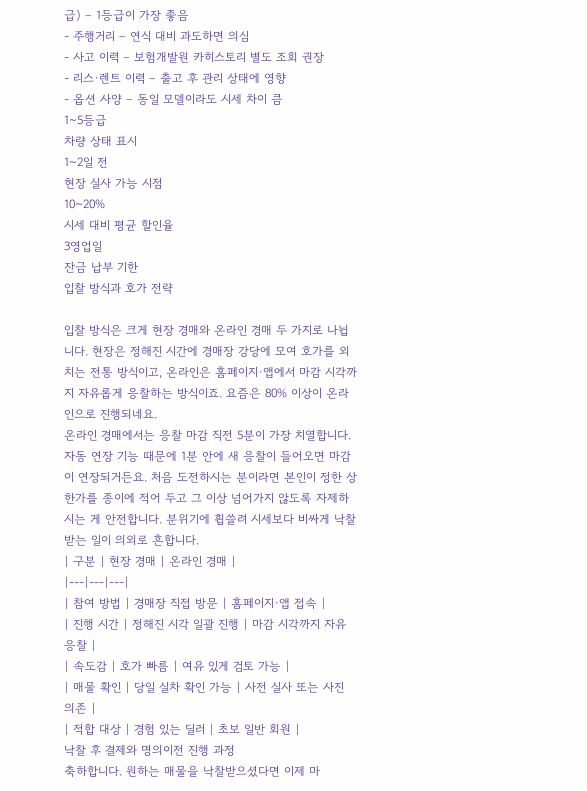급) – 1등급이 가장 좋음
- 주행거리 – 연식 대비 과도하면 의심
- 사고 이력 – 보험개발원 카히스토리 별도 조회 권장
- 리스·렌트 이력 – 출고 후 관리 상태에 영향
- 옵션 사양 – 동일 모델이라도 시세 차이 큼
1~5등급
차량 상태 표시
1~2일 전
현장 실사 가능 시점
10~20%
시세 대비 평균 할인율
3영업일
잔금 납부 기한
입찰 방식과 호가 전략

입찰 방식은 크게 현장 경매와 온라인 경매 두 가지로 나뉩니다. 현장은 정해진 시간에 경매장 강당에 모여 호가를 외치는 전통 방식이고, 온라인은 홈페이지·앱에서 마감 시각까지 자유롭게 응찰하는 방식이죠. 요즘은 80% 이상이 온라인으로 진행되네요.
온라인 경매에서는 응찰 마감 직전 5분이 가장 치열합니다. 자동 연장 기능 때문에 1분 안에 새 응찰이 들어오면 마감이 연장되거든요. 처음 도전하시는 분이라면 본인이 정한 상한가를 종이에 적어 두고 그 이상 넘어가지 않도록 자제하시는 게 안전합니다. 분위기에 휩쓸려 시세보다 비싸게 낙찰받는 일이 의외로 흔합니다.
| 구분 | 현장 경매 | 온라인 경매 |
|---|---|---|
| 참여 방법 | 경매장 직접 방문 | 홈페이지·앱 접속 |
| 진행 시간 | 정해진 시각 일괄 진행 | 마감 시각까지 자유 응찰 |
| 속도감 | 호가 빠름 | 여유 있게 검토 가능 |
| 매물 확인 | 당일 실차 확인 가능 | 사전 실사 또는 사진 의존 |
| 적합 대상 | 경험 있는 딜러 | 초보 일반 회원 |
낙찰 후 결제와 명의이전 진행 과정
축하합니다. 원하는 매물을 낙찰받으셨다면 이제 마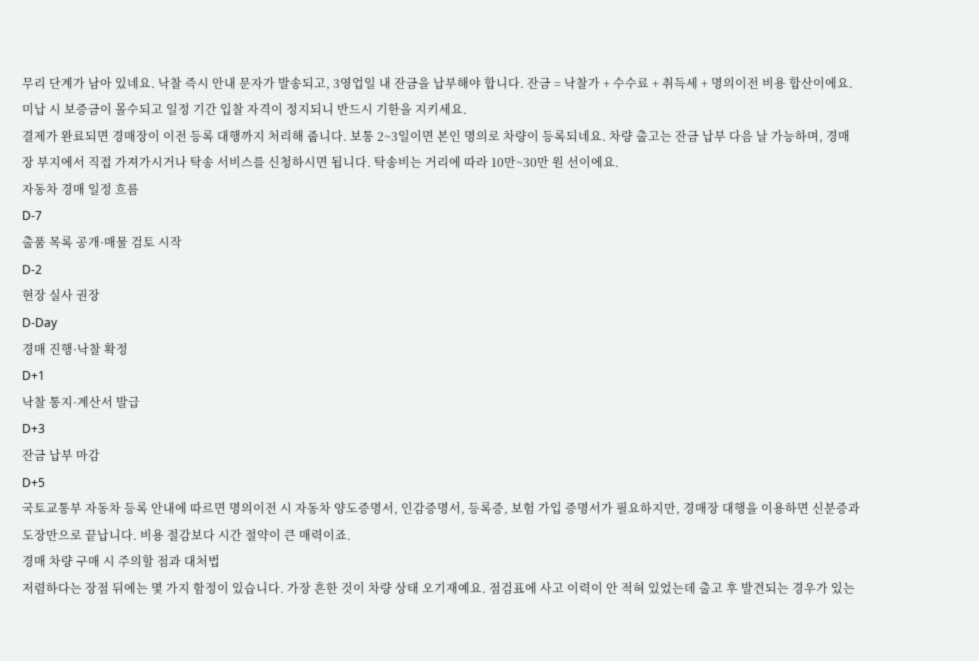무리 단계가 남아 있네요. 낙찰 즉시 안내 문자가 발송되고, 3영업일 내 잔금을 납부해야 합니다. 잔금 = 낙찰가 + 수수료 + 취득세 + 명의이전 비용 합산이에요. 미납 시 보증금이 몰수되고 일정 기간 입찰 자격이 정지되니 반드시 기한을 지키세요.
결제가 완료되면 경매장이 이전 등록 대행까지 처리해 줍니다. 보통 2~3일이면 본인 명의로 차량이 등록되네요. 차량 출고는 잔금 납부 다음 날 가능하며, 경매장 부지에서 직접 가져가시거나 탁송 서비스를 신청하시면 됩니다. 탁송비는 거리에 따라 10만~30만 원 선이에요.
자동차 경매 일정 흐름
D-7
출품 목록 공개·매물 검토 시작
D-2
현장 실사 권장
D-Day
경매 진행·낙찰 확정
D+1
낙찰 통지·계산서 발급
D+3
잔금 납부 마감
D+5
국토교통부 자동차 등록 안내에 따르면 명의이전 시 자동차 양도증명서, 인감증명서, 등록증, 보험 가입 증명서가 필요하지만, 경매장 대행을 이용하면 신분증과 도장만으로 끝납니다. 비용 절감보다 시간 절약이 큰 매력이죠.
경매 차량 구매 시 주의할 점과 대처법
저렴하다는 장점 뒤에는 몇 가지 함정이 있습니다. 가장 흔한 것이 차량 상태 오기재예요. 점검표에 사고 이력이 안 적혀 있었는데 출고 후 발견되는 경우가 있는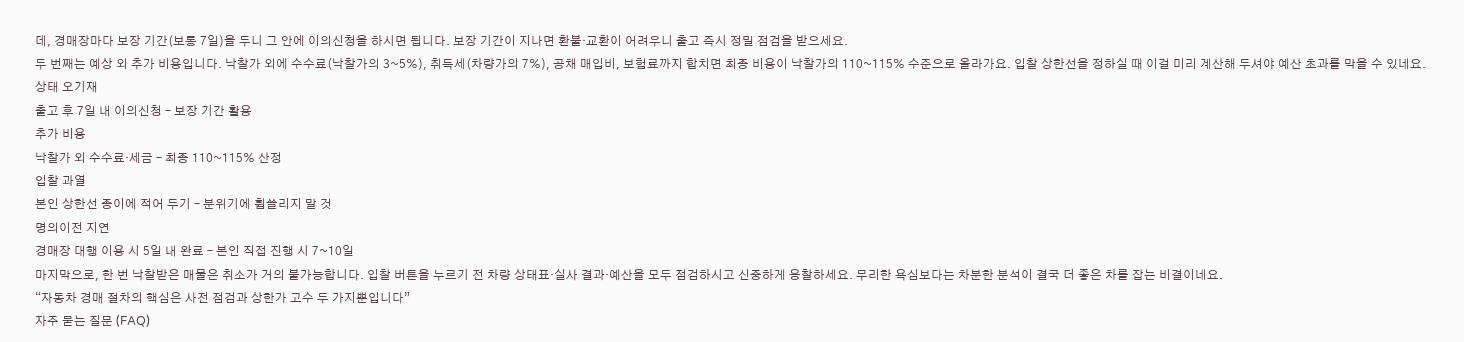데, 경매장마다 보장 기간(보통 7일)을 두니 그 안에 이의신청을 하시면 됩니다. 보장 기간이 지나면 환불·교환이 어려우니 출고 즉시 정밀 점검을 받으세요.
두 번째는 예상 외 추가 비용입니다. 낙찰가 외에 수수료(낙찰가의 3~5%), 취득세(차량가의 7%), 공채 매입비, 보험료까지 합치면 최종 비용이 낙찰가의 110~115% 수준으로 올라가요. 입찰 상한선을 정하실 때 이걸 미리 계산해 두셔야 예산 초과를 막을 수 있네요.
상태 오기재
출고 후 7일 내 이의신청 – 보장 기간 활용
추가 비용
낙찰가 외 수수료·세금 – 최종 110~115% 산정
입찰 과열
본인 상한선 종이에 적어 두기 – 분위기에 휩쓸리지 말 것
명의이전 지연
경매장 대행 이용 시 5일 내 완료 – 본인 직접 진행 시 7~10일
마지막으로, 한 번 낙찰받은 매물은 취소가 거의 불가능합니다. 입찰 버튼을 누르기 전 차량 상태표·실사 결과·예산을 모두 점검하시고 신중하게 응찰하세요. 무리한 욕심보다는 차분한 분석이 결국 더 좋은 차를 잡는 비결이네요.
“자동차 경매 절차의 핵심은 사전 점검과 상한가 고수 두 가지뿐입니다”
자주 묻는 질문 (FAQ)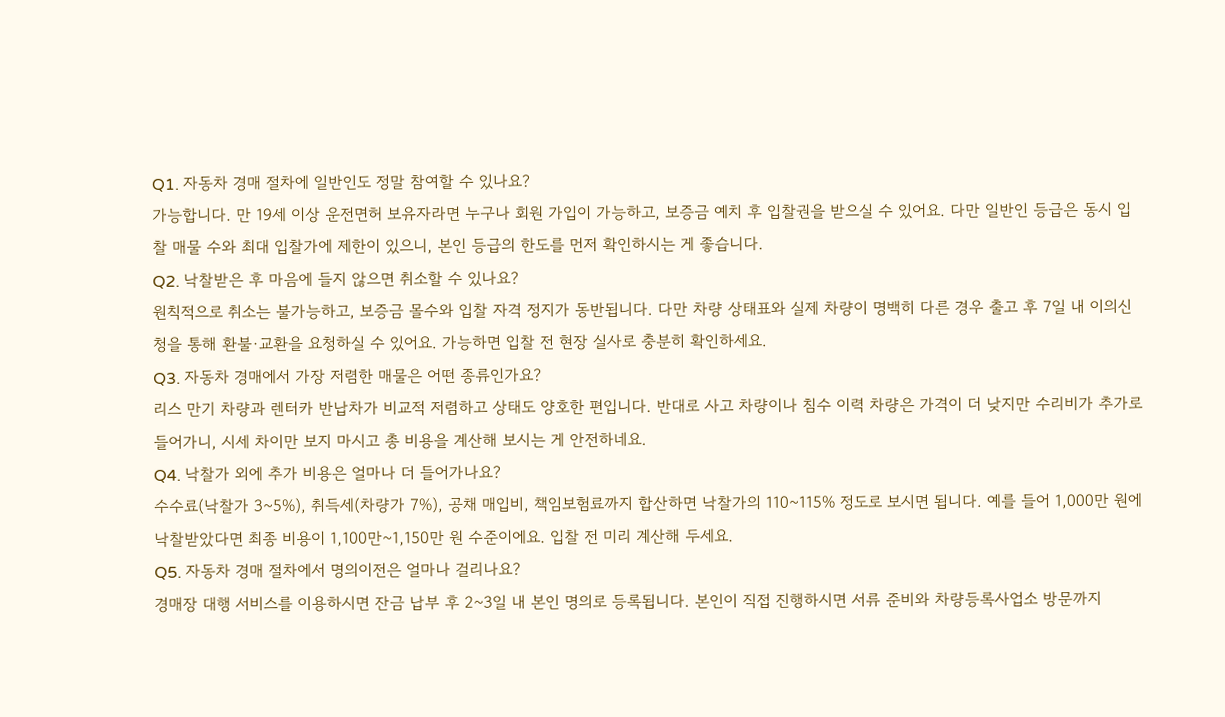Q1. 자동차 경매 절차에 일반인도 정말 참여할 수 있나요?
가능합니다. 만 19세 이상 운전면허 보유자라면 누구나 회원 가입이 가능하고, 보증금 예치 후 입찰권을 받으실 수 있어요. 다만 일반인 등급은 동시 입찰 매물 수와 최대 입찰가에 제한이 있으니, 본인 등급의 한도를 먼저 확인하시는 게 좋습니다.
Q2. 낙찰받은 후 마음에 들지 않으면 취소할 수 있나요?
원칙적으로 취소는 불가능하고, 보증금 몰수와 입찰 자격 정지가 동반됩니다. 다만 차량 상태표와 실제 차량이 명백히 다른 경우 출고 후 7일 내 이의신청을 통해 환불·교환을 요청하실 수 있어요. 가능하면 입찰 전 현장 실사로 충분히 확인하세요.
Q3. 자동차 경매에서 가장 저렴한 매물은 어떤 종류인가요?
리스 만기 차량과 렌터카 반납차가 비교적 저렴하고 상태도 양호한 편입니다. 반대로 사고 차량이나 침수 이력 차량은 가격이 더 낮지만 수리비가 추가로 들어가니, 시세 차이만 보지 마시고 총 비용을 계산해 보시는 게 안전하네요.
Q4. 낙찰가 외에 추가 비용은 얼마나 더 들어가나요?
수수료(낙찰가 3~5%), 취득세(차량가 7%), 공채 매입비, 책임보험료까지 합산하면 낙찰가의 110~115% 정도로 보시면 됩니다. 예를 들어 1,000만 원에 낙찰받았다면 최종 비용이 1,100만~1,150만 원 수준이에요. 입찰 전 미리 계산해 두세요.
Q5. 자동차 경매 절차에서 명의이전은 얼마나 걸리나요?
경매장 대행 서비스를 이용하시면 잔금 납부 후 2~3일 내 본인 명의로 등록됩니다. 본인이 직접 진행하시면 서류 준비와 차량등록사업소 방문까지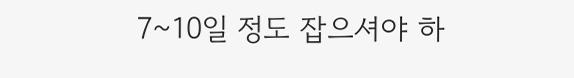7~10일 정도 잡으셔야 하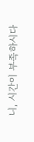니, 시간이 부족하시다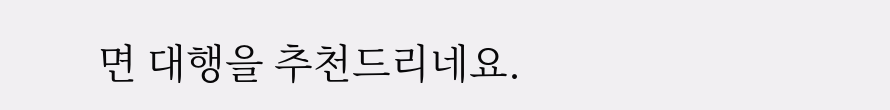면 대행을 추천드리네요.